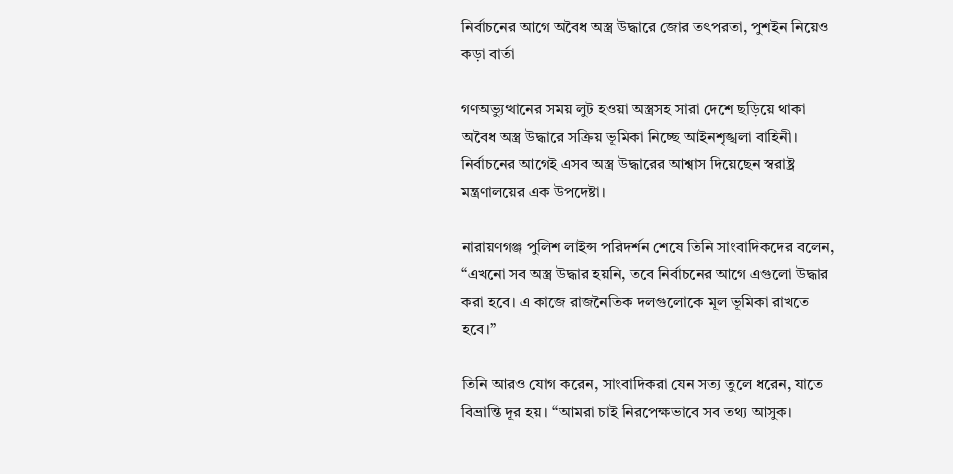নির্বাচনের আগে অবৈধ অস্ত্র উদ্ধারে জোর তৎপরতা, পুশইন নিয়েও কড়া বার্তা

গণঅভ্যুত্থানের সময় লুট হওয়া অস্ত্রসহ সারা দেশে ছড়িয়ে থাকা অবৈধ অস্ত্র উদ্ধারে সক্রিয় ভূমিকা নিচ্ছে আইনশৃঙ্খলা বাহিনী। নির্বাচনের আগেই এসব অস্ত্র উদ্ধারের আশ্বাস দিয়েছেন স্বরাষ্ট্র মন্ত্রণালয়ের এক উপদেষ্টা।

নারায়ণগঞ্জ পুলিশ লাইন্স পরিদর্শন শেষে তিনি সাংবাদিকদের বলেন, “এখনো সব অস্ত্র উদ্ধার হয়নি, তবে নির্বাচনের আগে এগুলো উদ্ধার করা হবে। এ কাজে রাজনৈতিক দলগুলোকে মূল ভূমিকা রাখতে হবে।”

তিনি আরও যোগ করেন, সাংবাদিকরা যেন সত্য তুলে ধরেন, যাতে বিভ্রান্তি দূর হয়। “আমরা চাই নিরপেক্ষভাবে সব তথ্য আসুক।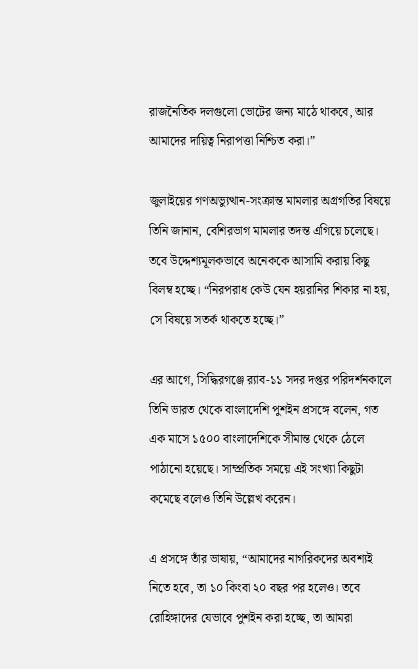রাজনৈতিক দলগুলো ভোটের জন্য মাঠে থাকবে, আর আমাদের দায়িত্ব নিরাপত্তা নিশ্চিত করা।”

জুলাইয়ের গণঅভ্যুত্থান-সংক্রান্ত মামলার অগ্রগতির বিষয়ে তিনি জানান, বেশিরভাগ মামলার তদন্ত এগিয়ে চলেছে। তবে উদ্দেশ্যমূলকভাবে অনেককে আসামি করায় কিছু বিলম্ব হচ্ছে। “নিরপরাধ কেউ যেন হয়রানির শিকার না হয়, সে বিষয়ে সতর্ক থাকতে হচ্ছে।”

এর আগে, সিদ্ধিরগঞ্জে র‍্যাব-১১ সদর দপ্তর পরিদর্শনকালে তিনি ভারত থেকে বাংলাদেশি পুশইন প্রসঙ্গে বলেন, গত এক মাসে ১৫০০ বাংলাদেশিকে সীমান্ত থেকে ঠেলে পাঠানো হয়েছে। সাম্প্রতিক সময়ে এই সংখ্যা কিছুটা কমেছে বলেও তিনি উল্লেখ করেন।

এ প্রসঙ্গে তাঁর ভাষায়, “আমাদের নাগরিকদের অবশ্যই নিতে হবে, তা ১০ কিংবা ২০ বছর পর হলেও। তবে রোহিঙ্গাদের যেভাবে পুশইন করা হচ্ছে, তা আমরা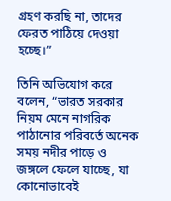গ্রহণ করছি না, তাদের ফেরত পাঠিয়ে দেওয়া হচ্ছে।”

তিনি অভিযোগ করে বলেন, “ভারত সরকার নিয়ম মেনে নাগরিক পাঠানোর পরিবর্তে অনেক সময় নদীর পাড়ে ও জঙ্গলে ফেলে যাচ্ছে, যা কোনোভাবেই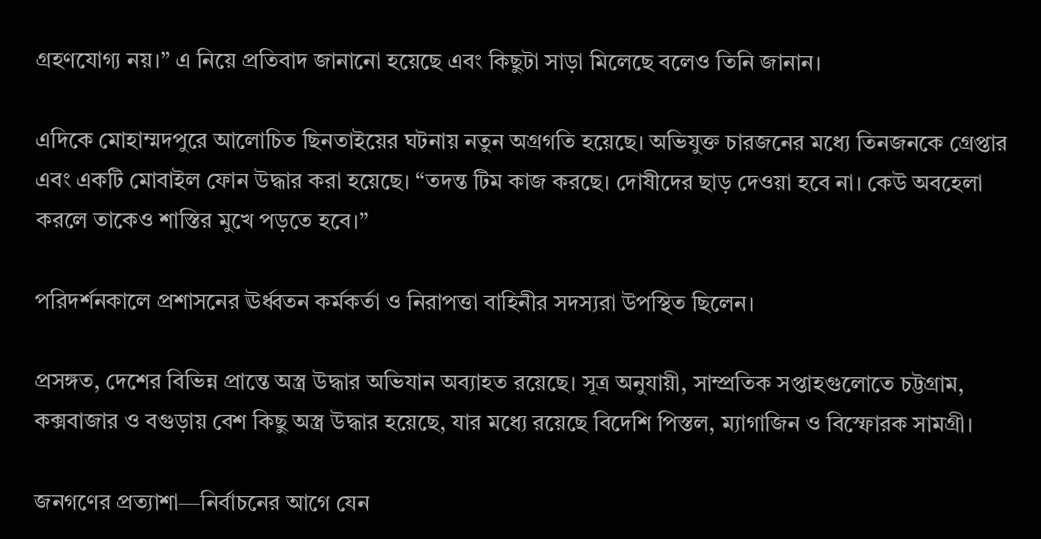গ্রহণযোগ্য নয়।” এ নিয়ে প্রতিবাদ জানানো হয়েছে এবং কিছুটা সাড়া মিলেছে বলেও তিনি জানান।

এদিকে মোহাম্মদপুরে আলোচিত ছিনতাইয়ের ঘটনায় নতুন অগ্রগতি হয়েছে। অভিযুক্ত চারজনের মধ্যে তিনজনকে গ্রেপ্তার এবং একটি মোবাইল ফোন উদ্ধার করা হয়েছে। “তদন্ত টিম কাজ করছে। দোষীদের ছাড় দেওয়া হবে না। কেউ অবহেলা করলে তাকেও শাস্তির মুখে পড়তে হবে।”

পরিদর্শনকালে প্রশাসনের ঊর্ধ্বতন কর্মকর্তা ও নিরাপত্তা বাহিনীর সদস্যরা উপস্থিত ছিলেন।

প্রসঙ্গত, দেশের বিভিন্ন প্রান্তে অস্ত্র উদ্ধার অভিযান অব্যাহত রয়েছে। সূত্র অনুযায়ী, সাম্প্রতিক সপ্তাহগুলোতে চট্টগ্রাম, কক্সবাজার ও বগুড়ায় বেশ কিছু অস্ত্র উদ্ধার হয়েছে, যার মধ্যে রয়েছে বিদেশি পিস্তল, ম্যাগাজিন ও বিস্ফোরক সামগ্রী।

জনগণের প্রত্যাশা—নির্বাচনের আগে যেন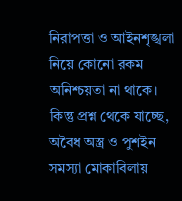নিরাপত্তা ও আইনশৃঙ্খলা নিয়ে কোনো রকম অনিশ্চয়তা না থাকে। কিন্তু প্রশ্ন থেকে যাচ্ছে, অবৈধ অস্ত্র ও পুশইন সমস্যা মোকাবিলায়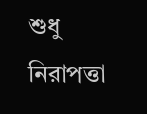শুধু নিরাপত্তা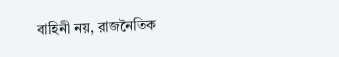বাহিনী নয়, রাজনৈতিক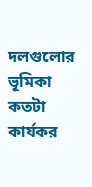দলগুলোর ভূমিকা কতটা কার্যকর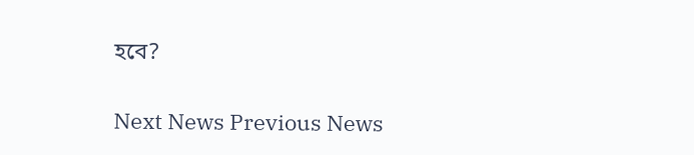হবে?

Next News Previous News